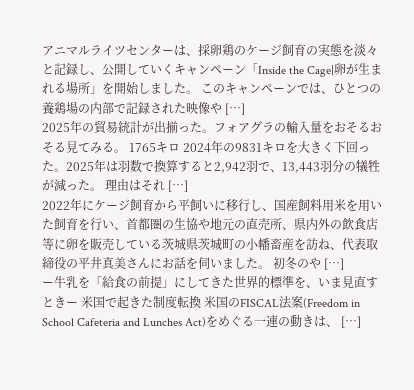アニマルライツセンターは、採卵鶏のケージ飼育の実態を淡々と記録し、公開していくキャンペーン「Inside the Cage|卵が生まれる場所」を開始しました。 このキャンペーンでは、ひとつの養鶏場の内部で記録された映像や […]
2025年の貿易統計が出揃った。フォアグラの輸入量をおそるおそる見てみる。 1765キロ 2024年の9831キロを大きく下回った。2025年は羽数で換算すると2,942羽で、13,443羽分の犠牲が減った。 理由はそれ […]
2022年にケージ飼育から平飼いに移行し、国産飼料用米を用いた飼育を行い、首都圏の生協や地元の直売所、県内外の飲食店等に卵を販売している茨城県茨城町の小幡畜産を訪ね、代表取締役の平井真美さんにお話を伺いました。 初冬のや […]
ー牛乳を「給食の前提」にしてきた世界的標準を、いま見直すときー 米国で起きた制度転換 米国のFISCAL法案(Freedom in School Cafeteria and Lunches Act)をめぐる一連の動きは、 […]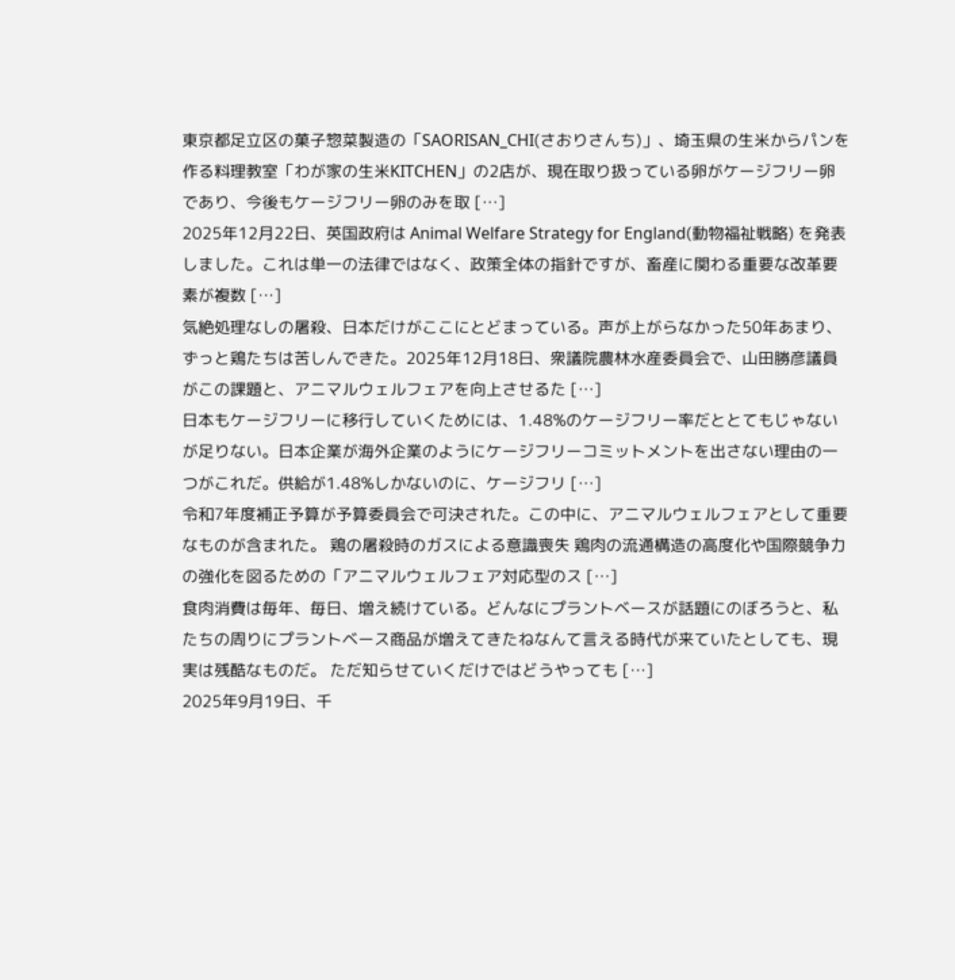東京都足立区の菓子惣菜製造の「SAORISAN_CHI(さおりさんち)」、埼玉県の生米からパンを作る料理教室「わが家の生米KITCHEN」の2店が、現在取り扱っている卵がケージフリー卵であり、今後もケージフリー卵のみを取 […]
2025年12月22日、英国政府は Animal Welfare Strategy for England(動物福祉戦略) を発表しました。これは単一の法律ではなく、政策全体の指針ですが、畜産に関わる重要な改革要素が複数 […]
気絶処理なしの屠殺、日本だけがここにとどまっている。声が上がらなかった50年あまり、ずっと鶏たちは苦しんできた。2025年12月18日、衆議院農林水産委員会で、山田勝彦議員がこの課題と、アニマルウェルフェアを向上させるた […]
日本もケージフリーに移行していくためには、1.48%のケージフリー率だととてもじゃないが足りない。日本企業が海外企業のようにケージフリーコミットメントを出さない理由の一つがこれだ。供給が1.48%しかないのに、ケージフリ […]
令和7年度補正予算が予算委員会で可決された。この中に、アニマルウェルフェアとして重要なものが含まれた。 鶏の屠殺時のガスによる意識喪失 鶏肉の流通構造の高度化や国際競争力の強化を図るための「アニマルウェルフェア対応型のス […]
食肉消費は毎年、毎日、増え続けている。どんなにプラントベースが話題にのぼろうと、私たちの周りにプラントベース商品が増えてきたねなんて言える時代が来ていたとしても、現実は残酷なものだ。 ただ知らせていくだけではどうやっても […]
2025年9月19日、千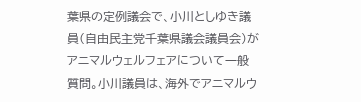葉県の定例議会で、小川としゆき議員(自由民主党千葉県議会議員会)がアニマルウェルフェアについて一般質問。小川議員は、海外でアニマルウ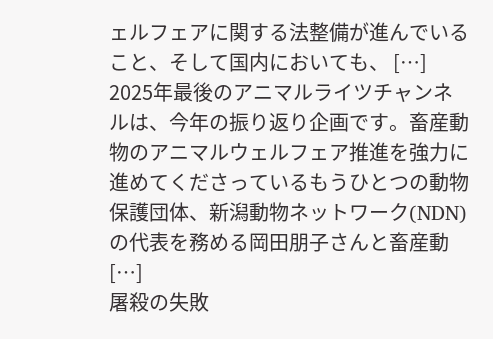ェルフェアに関する法整備が進んでいること、そして国内においても、 […]
2025年最後のアニマルライツチャンネルは、今年の振り返り企画です。畜産動物のアニマルウェルフェア推進を強力に進めてくださっているもうひとつの動物保護団体、新潟動物ネットワーク(NDN)の代表を務める岡田朋子さんと畜産動 […]
屠殺の失敗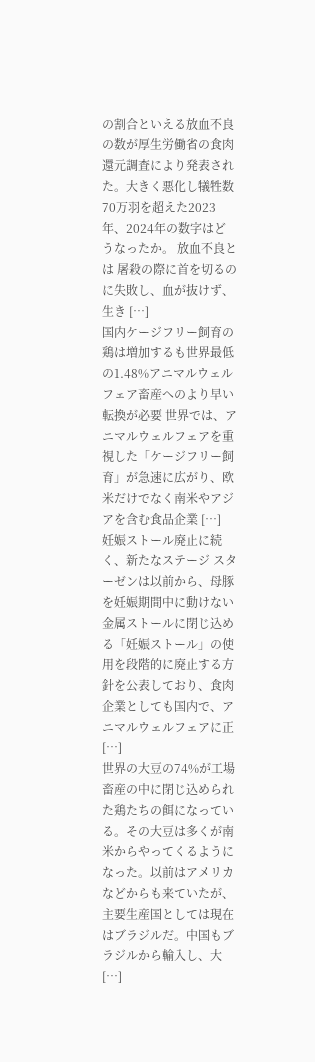の割合といえる放血不良の数が厚生労働省の食肉還元調査により発表された。大きく悪化し犠牲数70万羽を超えた2023年、2024年の数字はどうなったか。 放血不良とは 屠殺の際に首を切るのに失敗し、血が抜けず、生き […]
国内ケージフリー飼育の鶏は増加するも世界最低の1.48%アニマルウェルフェア畜産へのより早い転換が必要 世界では、アニマルウェルフェアを重視した「ケージフリー飼育」が急速に広がり、欧米だけでなく南米やアジアを含む食品企業 […]
妊娠ストール廃止に続く、新たなステージ スターゼンは以前から、母豚を妊娠期間中に動けない金属ストールに閉じ込める「妊娠ストール」の使用を段階的に廃止する方針を公表しており、食肉企業としても国内で、アニマルウェルフェアに正 […]
世界の大豆の74%が工場畜産の中に閉じ込められた鶏たちの餌になっている。その大豆は多くが南米からやってくるようになった。以前はアメリカなどからも来ていたが、主要生産国としては現在はブラジルだ。中国もブラジルから輸入し、大 […]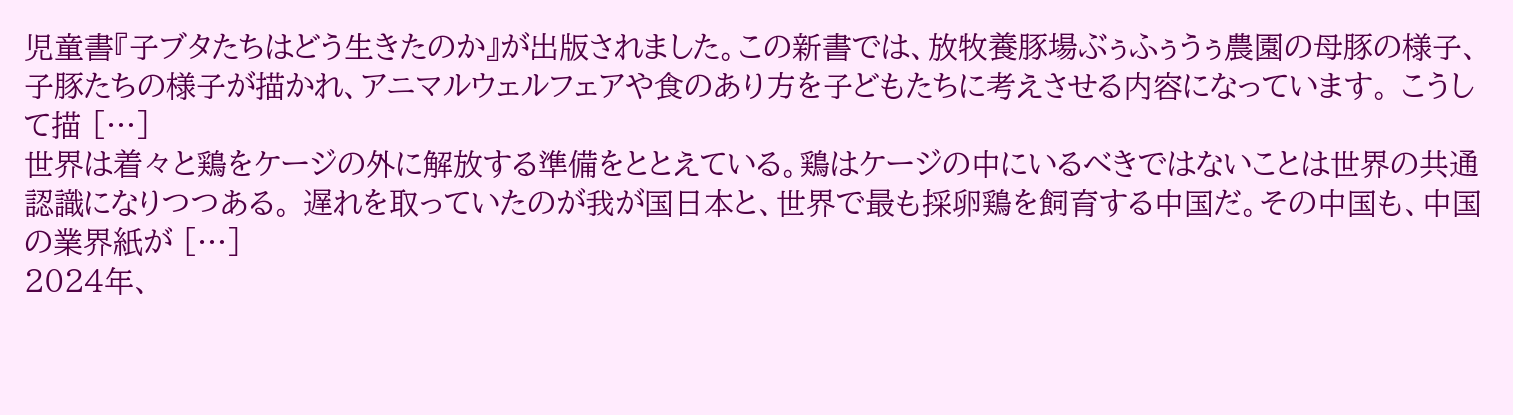児童書『子ブタたちはどう生きたのか』が出版されました。この新書では、放牧養豚場ぶぅふぅうぅ農園の母豚の様子、子豚たちの様子が描かれ、アニマルウェルフェアや食のあり方を子どもたちに考えさせる内容になっています。 こうして描 […]
世界は着々と鶏をケージの外に解放する準備をととえている。鶏はケージの中にいるべきではないことは世界の共通認識になりつつある。 遅れを取っていたのが我が国日本と、世界で最も採卵鶏を飼育する中国だ。その中国も、中国の業界紙が […]
2024年、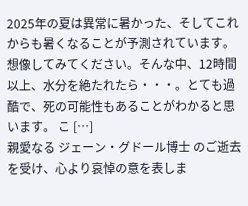2025年の夏は異常に暑かった、そしてこれからも暑くなることが予測されています。想像してみてください。そんな中、12時間以上、水分を絶たれたら・・・。とても過酷で、死の可能性もあることがわかると思います。 こ […]
親愛なる ジェーン・グドール博士 のご逝去を受け、心より哀悼の意を表しま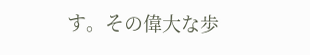す。その偉大な歩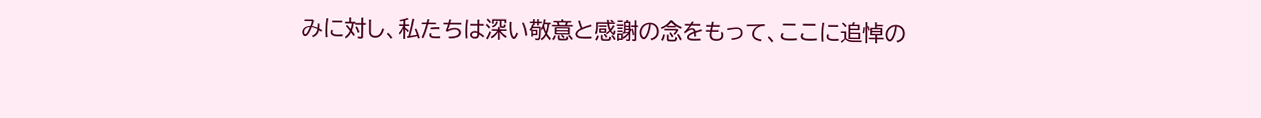みに対し、私たちは深い敬意と感謝の念をもって、ここに追悼の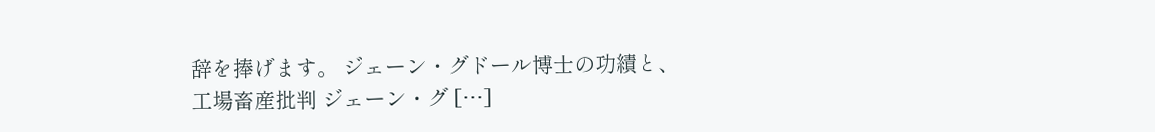辞を捧げます。 ジェーン・グドール博士の功績と、工場畜産批判 ジェーン・グ […]